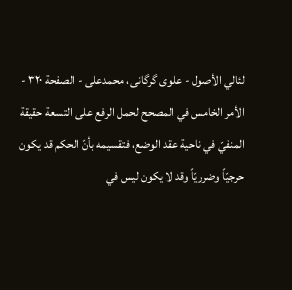لئالي الأصول - علوی گرگانی، محمدعلی - الصفحة ٣٢٠ - الأمر الخامس في المصحح لحمل الرفع على التسعة حقيقة
المنفيّ في ناحية عقد الوضع، فتقسيمه بأنّ الحكم قد يكون حرجيّاً وضرريّاً وقد لا يكون ليس في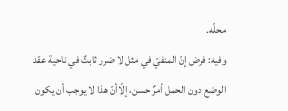محلّه.
وفيه: فرض إنّ المنفيّ في مثل لا ضرر ثابتٌ في ناحية عقد الوضع دون الحمل أمرٌ حسن، إلّاأنّ هذا لا يوجب أن يكون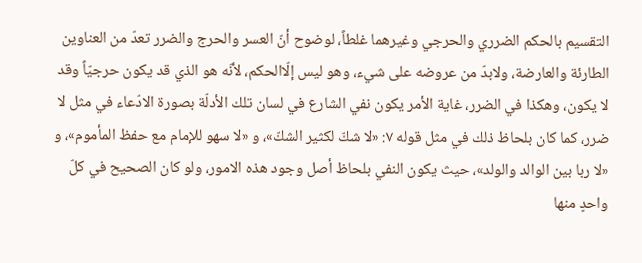التقسيم بالحكم الضرري والحرجي وغيرهما غلطاً، لوضوح أنّ العسر والحرج والضرر تعدّ من العناوين الطارئة والعارضة، ولابدّ من عروضه على شيء، وهو ليس إلّاالحكم، لأنّه هو الذي قد يكون حرجيّاً وقد لا يكون، وهكذا في الضرر، غاية الأمر يكون نفي الشارع في لسان تلك الأدلّة بصورة الادّعاء في مثل لا ضرر، كما كان بلحاظ ذلك في مثل قوله ٧: «لا شكّ لكثير الشكّ»، و «لا سهو للإمام مع حفظ المأموم»، و «لا ربا بين الوالد والولد»، حيث يكون النفي بلحاظ أصل وجود هذه الامور، ولو كان الصحيح في كلّ واحدٍ منها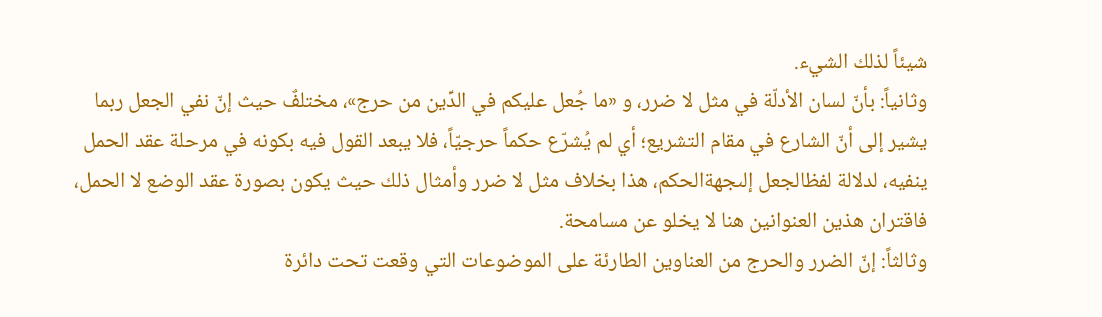شيئاً لذلك الشيء.
وثانياً: بأنّ لسان الأدلّة في مثل لا ضرر، و «ما جُعل عليكم في الدِّين من حرج»، مختلفٌ حيث إنّ نفي الجعل ربما يشير إلى أنّ الشارع في مقام التشريع؛ أي لم يُشرّع حكماً حرجيّاً، فلا يبعد القول فيه بكونه في مرحلة عقد الحمل ينفيه، لدلالة لفظالجعل إلىجهةالحكم، هذا بخلاف مثل لا ضرر وأمثال ذلك حيث يكون بصورة عقد الوضع لا الحمل، فاقتران هذين العنوانين هنا لا يخلو عن مسامحة.
وثالثاً: إنّ الضرر والحرج من العناوين الطارئة على الموضوعات التي وقعت تحت دائرة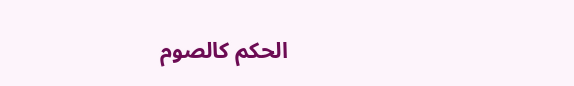الحكم كالصوم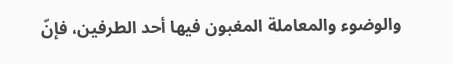والوضوء والمعاملة المغبون فيها أحد الطرفين، فإنّ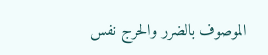الموصوف بالضرر والحرج نفس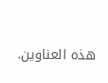هذه العناوين.